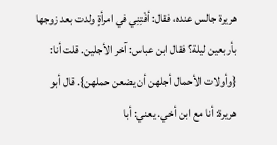هريرة جالس عنده، فقال: أفْتِنِي في امرأةٍ ولدت بعد زوجها بأربعين ليلة؟ فقال ابن عباس: آخر الأجلين. قلت أنا: {وأولات الأحمال أجلهن أن يضعن حملهن}. قال أبو هريرة: أنا مع ابن أخي. يعني: أبا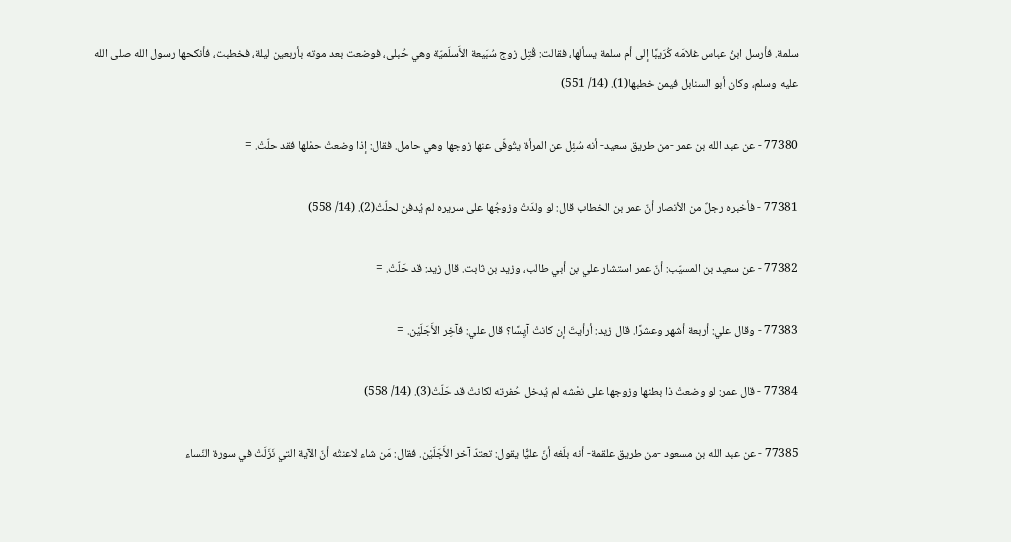سلمة. فأرسل ابنُ عباس غلامَه كُرَيبًا إلى أم سلمة يسألها، فقالت: قُتِل زوج سُبَيعة الأَسلَميّة وهي حُبلى، فوضعت بعد موته بأربعين ليلة، فخطبت، فأنكحها رسول الله صلى الله عليه وسلم، وكان أبو السنابل فيمن خطبها(1). (14/ 551)

77380 - عن عبد الله بن عمر -من طريق سعيد- أنه سُئِل عن المرأة يتُوفّى عنها زوجها وهي حامل. فقال: إذا وضعتْ حمْلها فقد حلّتْ. =

77381 - فأخبره رجلٌ من الأنصار أنّ عمر بن الخطاب قال: لو ولدَتْ وزوجُها على سريره لم يُدفن لحلّتْ(2). (14/ 558)

77382 - عن سعيد بن المسيّب: أنّ عمر استشار علي بن أبي طالب، وزيد بن ثابت. قال زيد: قد حَلّتْ. =

77383 - وقال علي: أربعة أشهر وعشرًا. قال زيد: أرأيتَ إن كانتْ آيِسًا؟ قال علي: فآخِر الأَجَلَيْن. =

77384 - قال عمر: لو وضعتْ ذا بطنها وزوجها على نعْشه لم يُدخل حُفرته لكانتْ قد حَلّتْ(3). (14/ 558)

77385 - عن عبد الله بن مسعود -من طريق علقمة- أنه بلَغه أنّ عليًّا يقول: تعتدّ آخر الأَجَلَيْن. فقال: مَن شاء لاعنتُه أنّ الآية التي نَزَلَتْ في سورة النّساء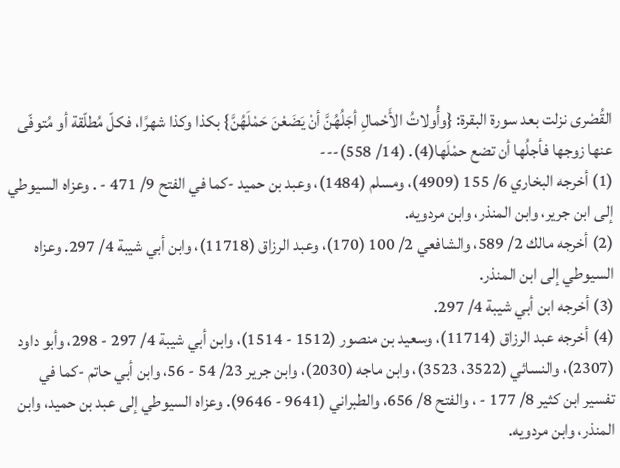القُصْرى نزلت بعد سورة البقرة: {وأُولاتُ الأَحْمالِ أجَلُهُنَّ أنْ يَضَعْنَ حَمْلَهُنَّ} بكذا وكذا شهرًا، فكلّ مُطلّقة أو مُتوفّى عنها زوجها فأجلُها أن تضع حمْلَها(4). (14/ 558)---
(1) أخرجه البخاري 6/ 155 (4909)، ومسلم (1484)، وعبد بن حميد -كما في الفتح 9/ 471 - . وعزاه السيوطي إلى ابن جرير، وابن المنذر، وابن مردويه.
(2) أخرجه مالك 2/ 589، والشافعي 2/ 100 (170)، وعبد الرزاق (11718)، وابن أبي شيبة 4/ 297. وعزاه السيوطي إلى ابن المنذر.
(3) أخرجه ابن أبي شيبة 4/ 297.
(4) أخرجه عبد الرزاق (11714)، وسعيد بن منصور (1512 - 1514)، وابن أبي شيبة 4/ 297 - 298، وأبو داود (2307)، والنسائي (3522، 3523)، وابن ماجه (2030)، وابن جرير 23/ 54 - 56، وابن أبي حاتم -كما في تفسير ابن كثير 8/ 177 - ، والفتح 8/ 656، والطبراني (9641 - 9646). وعزاه السيوطي إلى عبد بن حميد، وابن المنذر، وابن مردويه.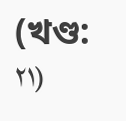(খণ্ড: ٢١)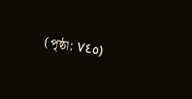(পৃষ্ঠা: ٧٤٥)